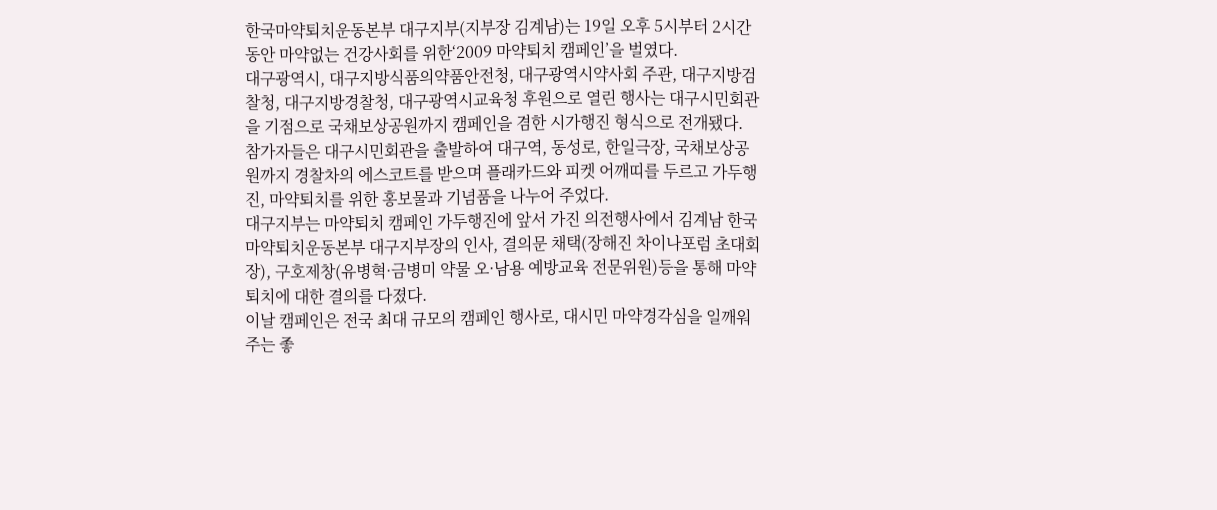한국마약퇴치운동본부 대구지부(지부장 김계남)는 19일 오후 5시부터 2시간동안 마약없는 건강사회를 위한‘2009 마약퇴치 캠페인’을 벌였다.
대구광역시, 대구지방식품의약품안전청, 대구광역시약사회 주관, 대구지방검찰청, 대구지방경찰청, 대구광역시교육청 후원으로 열린 행사는 대구시민회관을 기점으로 국채보상공원까지 캠페인을 겸한 시가행진 형식으로 전개됐다.
참가자들은 대구시민회관을 출발하여 대구역, 동성로, 한일극장, 국채보상공원까지 경찰차의 에스코트를 받으며 플래카드와 피켓 어깨띠를 두르고 가두행진, 마약퇴치를 위한 홍보물과 기념품을 나누어 주었다.
대구지부는 마약퇴치 캠페인 가두행진에 앞서 가진 의전행사에서 김계남 한국마약퇴치운동본부 대구지부장의 인사, 결의문 채택(장해진 차이나포럼 초대회장), 구호제창(유병혁·금병미 약물 오·남용 예방교육 전문위원)등을 통해 마약퇴치에 대한 결의를 다졌다.
이날 캠페인은 전국 최대 규모의 캠페인 행사로, 대시민 마약경각심을 일깨워주는 좋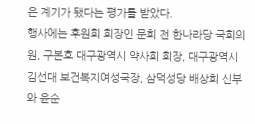은 계기가 됐다는 평가를 받았다.
행사에는 후원회 회장인 문희 전 한나라당 국회의원, 구본호 대구광역시 약사회 회장, 대구광역시 김선대 보건복지여성국장, 삼덕성당 배상희 신부와 윤순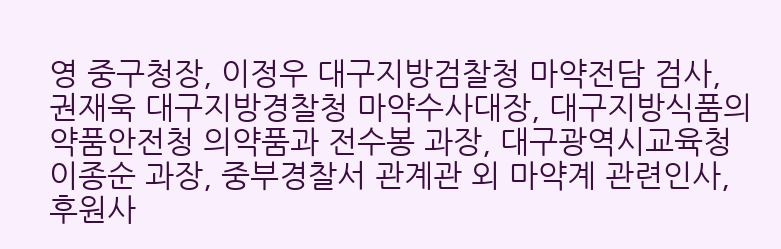영 중구청장, 이정우 대구지방검찰청 마약전담 검사, 권재욱 대구지방경찰청 마약수사대장, 대구지방식품의약품안전청 의약품과 전수봉 과장, 대구광역시교육청 이종순 과장, 중부경찰서 관계관 외 마약계 관련인사, 후원사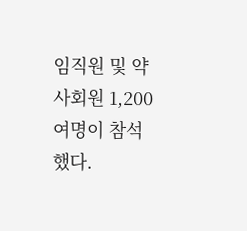임직원 및 약사회원 1,200여명이 참석했다.